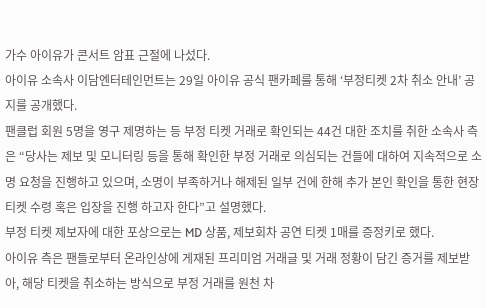가수 아이유가 콘서트 암표 근절에 나섰다.
아이유 소속사 이담엔터테인먼트는 29일 아이유 공식 팬카페를 통해 ‘부정티켓 2차 취소 안내’ 공지를 공개했다.
팬클럽 회원 5명을 영구 제명하는 등 부정 티켓 거래로 확인되는 44건 대한 조치를 취한 소속사 측은 “당사는 제보 및 모니터링 등을 통해 확인한 부정 거래로 의심되는 건들에 대하여 지속적으로 소명 요청을 진행하고 있으며, 소명이 부족하거나 해제된 일부 건에 한해 추가 본인 확인을 통한 현장 티켓 수령 혹은 입장을 진행 하고자 한다”고 설명했다.
부정 티켓 제보자에 대한 포상으로는 MD 상품, 제보회차 공연 티켓 1매를 증정키로 했다.
아이유 측은 팬들로부터 온라인상에 게재된 프리미엄 거래글 및 거래 정황이 담긴 증거를 제보받아, 해당 티켓을 취소하는 방식으로 부정 거래를 원천 차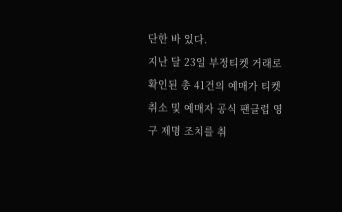단한 바 있다.
지난 달 23일 부정티켓 거래로 확인된 총 41건의 예매가 티켓 취소 및 예매자 공식 팬클럽 영구 제명 조치를 취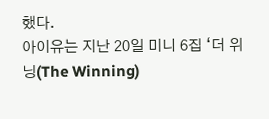했다.
아이유는 지난 20일 미니 6집 ‘더 위닝(The Winning)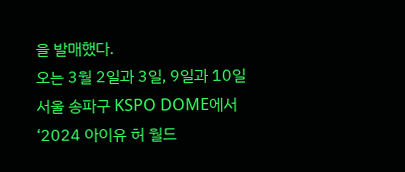을 발매했다.
오는 3월 2일과 3일, 9일과 10일 서울 송파구 KSPO DOME에서 ‘2024 아이유 허 월드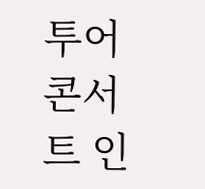투어 콘서트 인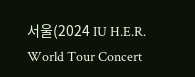서울(2024 IU H.E.R. World Tour Concert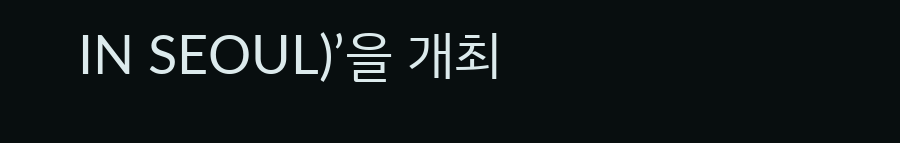IN SEOUL)’을 개최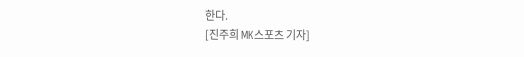한다.
[진주희 MK스포츠 기자]